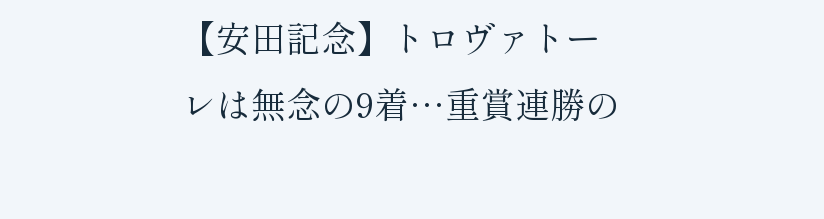【安田記念】トロヴァトーレは無念の9着…重賞連勝の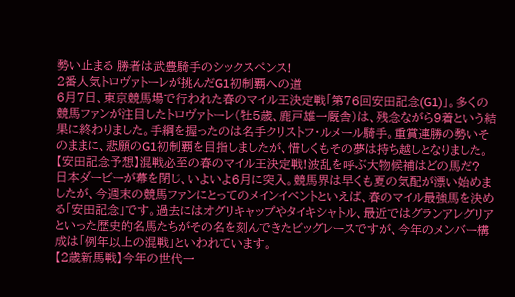勢い止まる 勝者は武豊騎手のシックスペンス!
2番人気トロヴァトーレが挑んだG1初制覇への道
6月7日、東京競馬場で行われた春のマイル王決定戦「第76回安田記念(G1)」。多くの競馬ファンが注目したトロヴァトーレ(牡5歳、鹿戸雄一厩舎)は、残念ながら9着という結果に終わりました。手綱を握ったのは名手クリストフ・ルメール騎手。重賞連勝の勢いそのままに、悲願のG1初制覇を目指しましたが、惜しくもその夢は持ち越しとなりました。
【安田記念予想】混戦必至の春のマイル王決定戦!波乱を呼ぶ大物候補はどの馬だ?
日本ダービーが幕を閉じ、いよいよ6月に突入。競馬界は早くも夏の気配が漂い始めましたが、今週末の競馬ファンにとってのメインイベントといえば、春のマイル最強馬を決める「安田記念」です。過去にはオグリキャップやタイキシャトル、最近ではグランアレグリアといった歴史的名馬たちがその名を刻んできたビッグレースですが、今年のメンバー構成は「例年以上の混戦」といわれています。
【2歳新馬戦】今年の世代一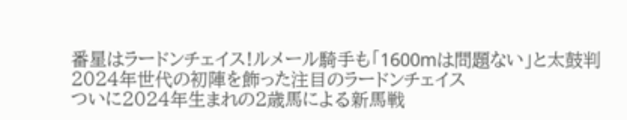番星はラードンチェイス!ルメール騎手も「1600mは問題ない」と太鼓判
2024年世代の初陣を飾った注目のラードンチェイス
ついに2024年生まれの2歳馬による新馬戦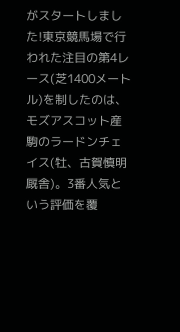がスタートしました!東京競馬場で行われた注目の第4レース(芝1400メートル)を制したのは、モズアスコット産駒のラードンチェイス(牡、古賀慎明厩舎)。3番人気という評価を覆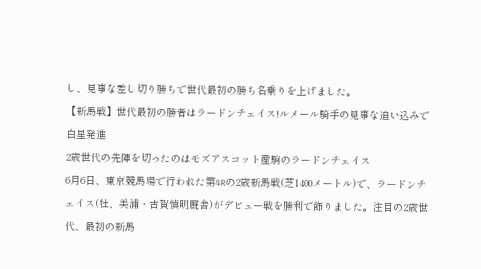し、見事な差し切り勝ちで世代最初の勝ち名乗りを上げました。
【新馬戦】世代最初の勝者はラードンチェイス!ルメール騎手の見事な追い込みで白星発進
2歳世代の先陣を切ったのはモズアスコット産駒のラードンチェイス
6月6日、東京競馬場で行われた第4Rの2歳新馬戦(芝1400メートル)で、ラードンチェイス(牡、美浦・古賀慎明厩舎)がデビュー戦を勝利で飾りました。注目の2歳世代、最初の新馬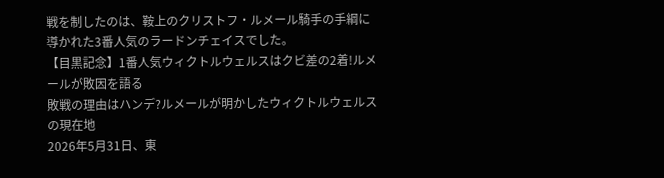戦を制したのは、鞍上のクリストフ・ルメール騎手の手綱に導かれた3番人気のラードンチェイスでした。
【目黒記念】1番人気ウィクトルウェルスはクビ差の2着!ルメールが敗因を語る
敗戦の理由はハンデ?ルメールが明かしたウィクトルウェルスの現在地
2026年5月31日、東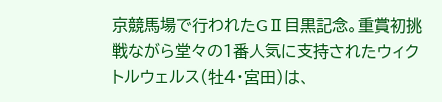京競馬場で行われたGⅡ目黒記念。重賞初挑戦ながら堂々の1番人気に支持されたウィクトルウェルス(牡4・宮田)は、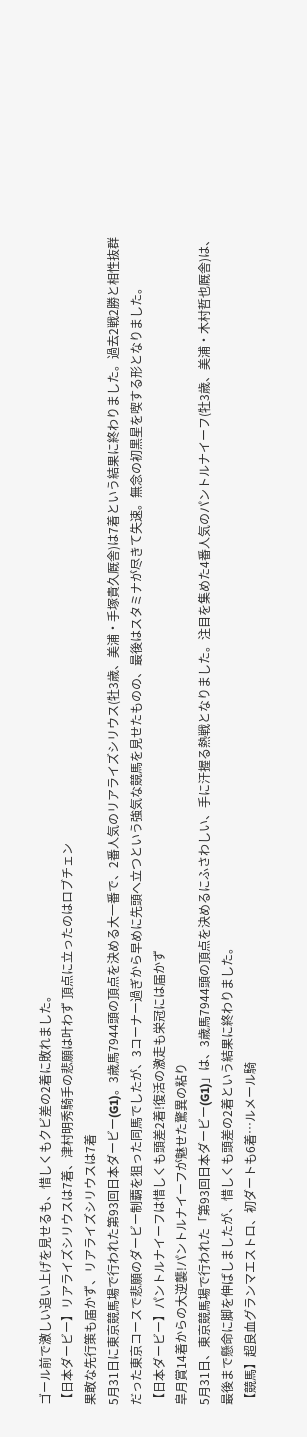ゴール前で激しい追い上げを見せるも、惜しくもクビ差の2着に敗れました。
【日本ダービー】リアライズシリウスは7着、津村明秀騎手の悲願は叶わず 頂点に立ったのはロブチェン
果敢な先行策も届かず、リアライズシリウスは7着
5月31日に東京競馬場で行われた第93回日本ダービー(G1)。3歳馬7944頭の頂点を決める大一番で、2番人気のリアライズシリウス(牡3歳、美浦・手塚貴久厩舎)は7着という結果に終わりました。過去2戦2勝と相性抜群だった東京コースで悲願のダービー制覇を狙った同馬でしたが、3コーナー過ぎから早めに先頭へ立つという強気な競馬を見せたものの、最後はスタミナが尽きて失速。無念の初黒星を喫する形となりました。
【日本ダービー】パントルナイーフは惜しくも頭差2着!復活の激走も栄冠には届かず
皐月賞14着からの大逆襲!パントルナイーフが魅せた驚異の粘り
5月31日、東京競馬場で行われた「第93回日本ダービー(G1)」は、3歳馬7944頭の頂点を決めるにふさわしい、手に汗握る熱戦となりました。注目を集めた4番人気のパントルナイーフ(牡3歳、美浦・木村哲也厩舎)は、最後まで懸命に脚を伸ばしましたが、惜しくも頭差の2着という結果に終わりました。
【競馬】超良血グランマエストロ、初ダートも6着…ルメール騎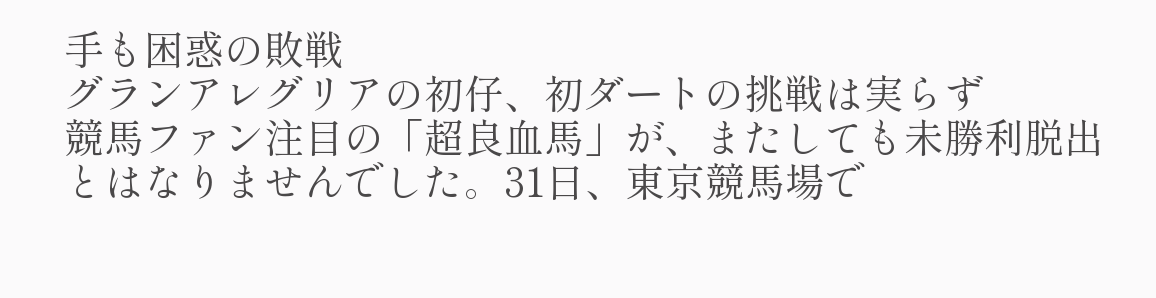手も困惑の敗戦
グランアレグリアの初仔、初ダートの挑戦は実らず
競馬ファン注目の「超良血馬」が、またしても未勝利脱出とはなりませんでした。31日、東京競馬場で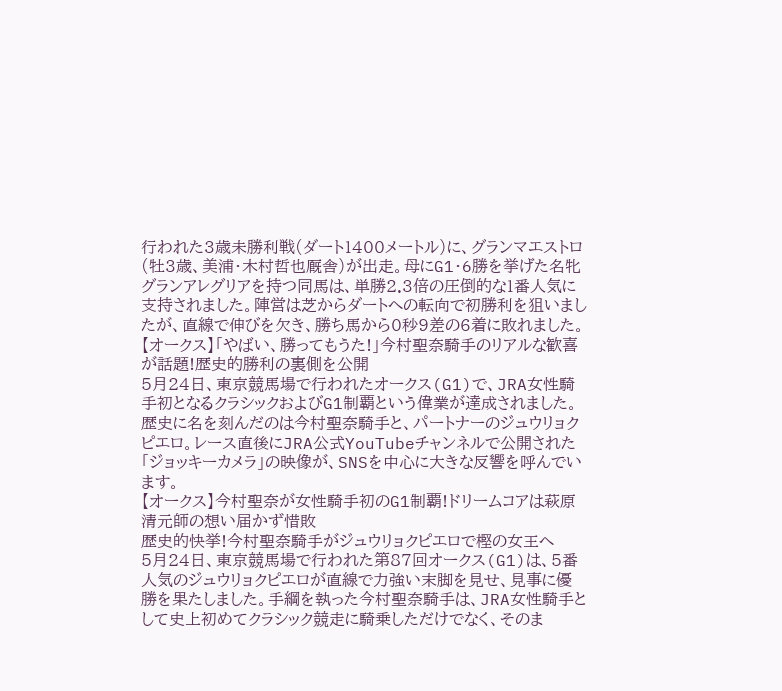行われた3歳未勝利戦(ダート1400メートル)に、グランマエストロ(牡3歳、美浦・木村哲也厩舎)が出走。母にG1・6勝を挙げた名牝グランアレグリアを持つ同馬は、単勝2.3倍の圧倒的な1番人気に支持されました。陣営は芝からダートへの転向で初勝利を狙いましたが、直線で伸びを欠き、勝ち馬から0秒9差の6着に敗れました。
【オークス】「やばい、勝ってもうた!」今村聖奈騎手のリアルな歓喜が話題!歴史的勝利の裏側を公開
5月24日、東京競馬場で行われたオークス(G1)で、JRA女性騎手初となるクラシックおよびG1制覇という偉業が達成されました。歴史に名を刻んだのは今村聖奈騎手と、パートナーのジュウリョクピエロ。レース直後にJRA公式YouTubeチャンネルで公開された「ジョッキーカメラ」の映像が、SNSを中心に大きな反響を呼んでいます。
【オークス】今村聖奈が女性騎手初のG1制覇!ドリームコアは萩原清元師の想い届かず惜敗
歴史的快挙!今村聖奈騎手がジュウリョクピエロで樫の女王へ
5月24日、東京競馬場で行われた第87回オークス(G1)は、5番人気のジュウリョクピエロが直線で力強い末脚を見せ、見事に優勝を果たしました。手綱を執った今村聖奈騎手は、JRA女性騎手として史上初めてクラシック競走に騎乗しただけでなく、そのま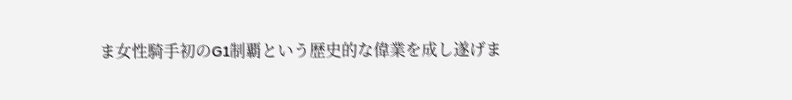ま女性騎手初のG1制覇という歴史的な偉業を成し遂げま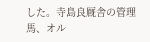した。寺島良厩舎の管理馬、オル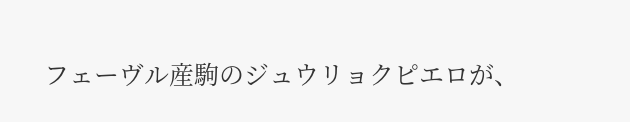フェーヴル産駒のジュウリョクピエロが、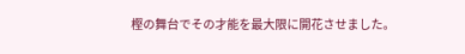樫の舞台でその才能を最大限に開花させました。